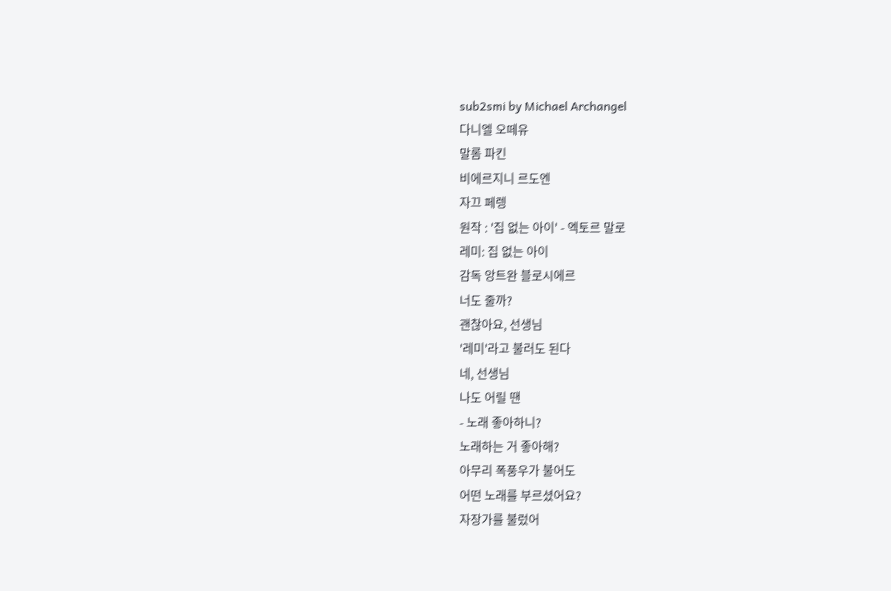sub2smi by Michael Archangel
다니엘 오떼유
말롬 파킨
비에르지니 르도엔
자끄 페렝
원작 : '집 없는 아이' - 엑토르 말로
레미: 집 없는 아이
감독 앙트완 블로시에르
너도 줄까?
괜찮아요, 선생님
'레미'라고 불러도 된다
네, 선생님
나도 어릴 땐
- 노래 좋아하니?
노래하는 거 좋아해?
아무리 폭풍우가 불어도
어떤 노래를 부르셨어요?
자장가를 불렀어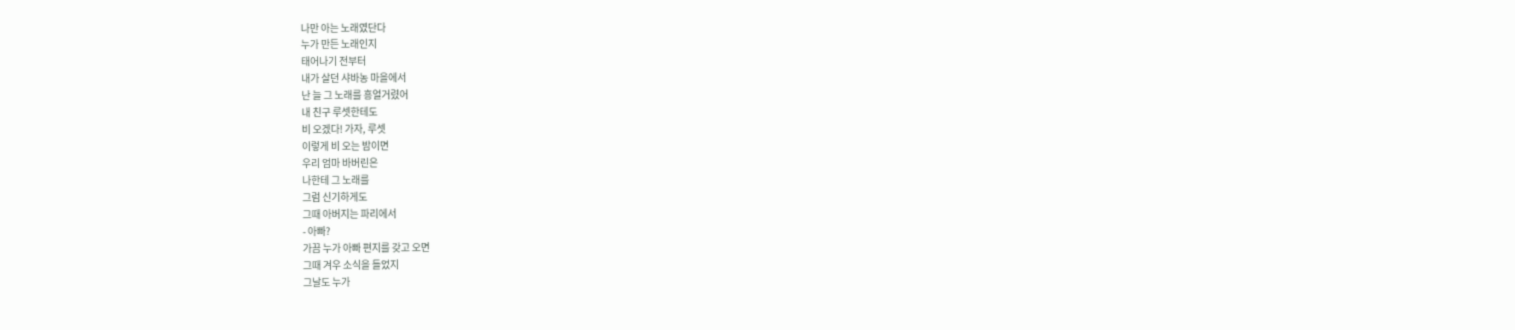나만 아는 노래였단다
누가 만든 노래인지
태어나기 전부터
내가 살던 샤바농 마을에서
난 늘 그 노래를 흥얼거렸어
내 친구 루셋한테도
비 오겠다! 가자, 루셋
이렇게 비 오는 밤이면
우리 엄마 바버린은
나한테 그 노래를
그럼 신기하게도
그때 아버지는 파리에서
- 아빠?
가끔 누가 아빠 편지를 갖고 오면
그때 겨우 소식을 들었지
그날도 누가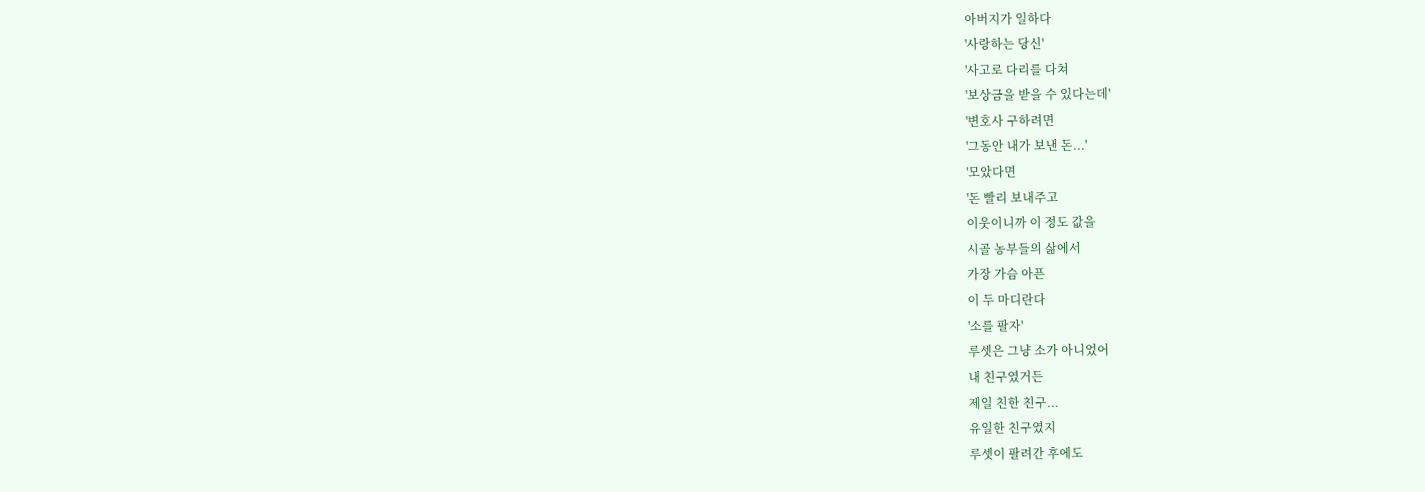아버지가 일하다
'사랑하는 당신'
'사고로 다리를 다쳐
'보상금을 받을 수 있다는데'
'변호사 구하려면
'그동안 내가 보낸 돈...'
'모았다면
'돈 빨리 보내주고
이웃이니까 이 정도 값을
시골 농부들의 삶에서
가장 가슴 아픈
이 두 마디란다
'소를 팔자'
루셋은 그냥 소가 아니었어
내 친구였거든
제일 친한 친구...
유일한 친구였지
루셋이 팔려간 후에도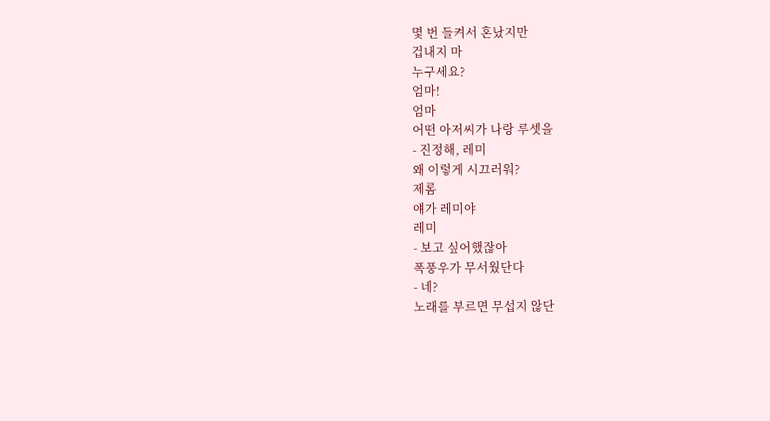몇 번 들켜서 혼났지만
겁내지 마
누구세요?
엄마!
엄마
어떤 아저씨가 나랑 루셋을
- 진정해, 레미
왜 이렇게 시끄러워?
제롬
얘가 레미야
레미
- 보고 싶어했잖아
폭풍우가 무서웠단다
- 네?
노래를 부르면 무섭지 않단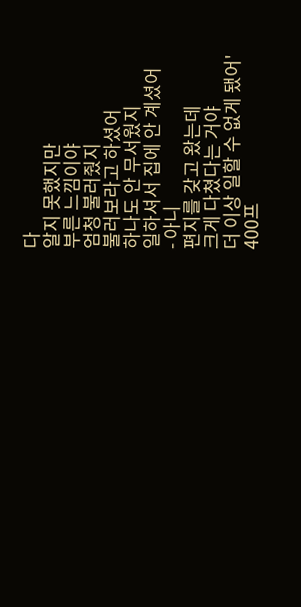다
알지 못했지만
부른 느낌이야
엄청 불러줬지
불러보라고 하셨어
하나도 안 무서웠지
일하셔서 집에 안 계셨어
- 아니
편지를 갖고 왔는데
크게 다쳤다는 거야
더 이상 일할 수 없게 됐어'
400프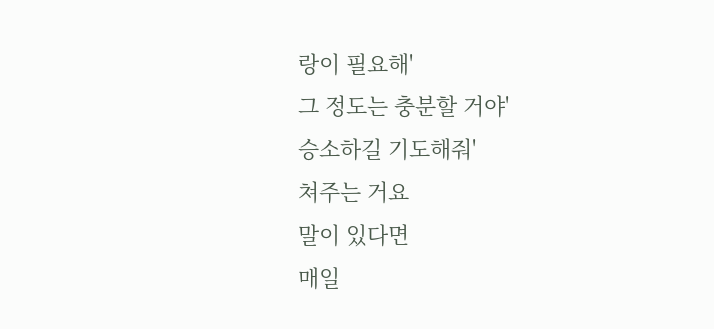랑이 필요해'
그 정도는 충분할 거야'
승소하길 기도해줘'
쳐주는 거요
말이 있다면
매일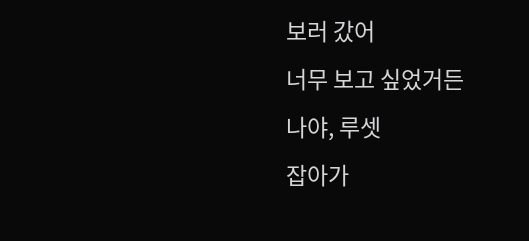보러 갔어
너무 보고 싶었거든
나야, 루셋
잡아가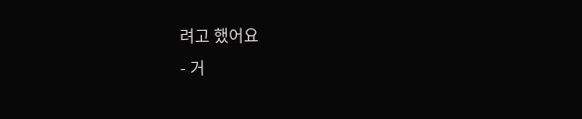려고 했어요
- 거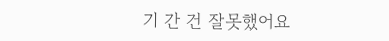기 간 건 잘못했어요